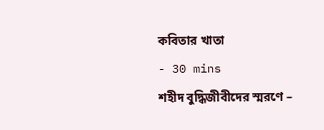কবিতার খাতা
- 30 mins
শহীদ বুদ্ধিজীবীদের স্মরণে –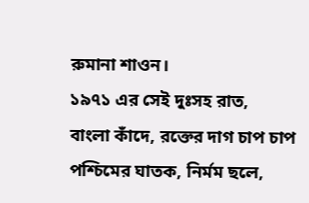রুমানা শাওন।
১৯৭১ এর সেই দুঃসহ রাত,
বাংলা কাঁদে, রক্তের দাগ চাপ চাপ
পশ্চিমের ঘাতক, নির্মম ছলে,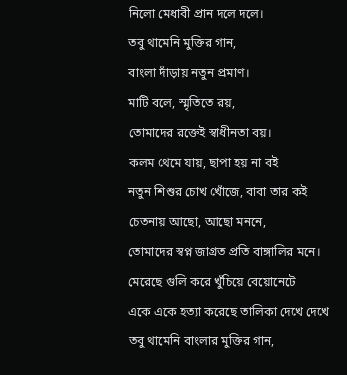নিলো মেধাবী প্রান দলে দলে।
তবু থামেনি মুক্তির গান,
বাংলা দাঁড়ায় নতুন প্রমাণ।
মাটি বলে, স্মৃতিতে রয়,
তোমাদের রক্তেই স্বাধীনতা বয়।
কলম থেমে যায়, ছাপা হয় না বই
নতুন শিশুর চোখ খোঁজে, বাবা তার কই
চেতনায় আছো, আছো মননে,
তোমাদের স্বপ্ন জাগ্রত প্রতি বাঙ্গালির মনে।
মেরেছে গুলি করে খুঁচিয়ে বেয়োনেটে
একে একে হত্যা করেছে তালিকা দেখে দেখে
তবু থামেনি বাংলার মুক্তির গান,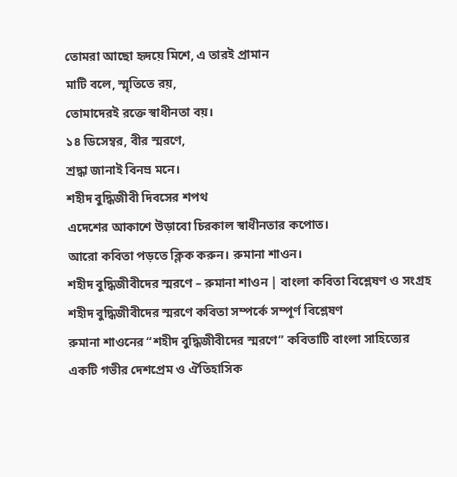তোমরা আছো হৃদয়ে মিশে, এ তারই প্রামান
মাটি বলে, স্মৃতিতে রয়,
তোমাদেরই রক্তে স্বাধীনতা বয়।
১৪ ডিসেম্বর, বীর স্মরণে,
শ্রদ্ধা জানাই বিনম্র মনে।
শহীদ বুদ্ধিজীবী দিবসের শপথ
এদেশের আকাশে উড়াবো চিরকাল স্বাধীনতার কপোত।
আরো কবিতা পড়তে ক্লিক করুন। রুমানা শাওন।
শহীদ বুদ্ধিজীবীদের স্মরণে – রুমানা শাওন | বাংলা কবিতা বিশ্লেষণ ও সংগ্রহ
শহীদ বুদ্ধিজীবীদের স্মরণে কবিতা সম্পর্কে সম্পূর্ণ বিশ্লেষণ
রুমানা শাওনের “শহীদ বুদ্ধিজীবীদের স্মরণে” কবিতাটি বাংলা সাহিত্যের একটি গভীর দেশপ্রেম ও ঐতিহাসিক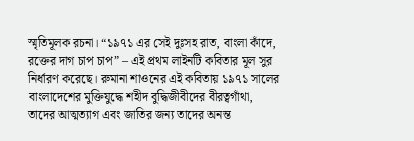স্মৃতিমূলক রচনা। “১৯৭১ এর সেই দুঃসহ রাত, বাংলা কাঁদে, রক্তের দাগ চাপ চাপ” – এই প্রথম লাইনটি কবিতার মূল সুর নির্ধারণ করেছে। রুমানা শাওনের এই কবিতায় ১৯৭১ সালের বাংলাদেশের মুক্তিযুদ্ধে শহীদ বুদ্ধিজীবীদের বীরত্বগাঁথা, তাদের আত্মত্যাগ এবং জাতির জন্য তাদের অনন্ত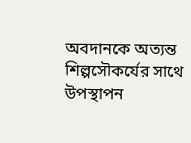অবদানকে অত্যন্ত শিল্পসৌকর্যের সাথে উপস্থাপন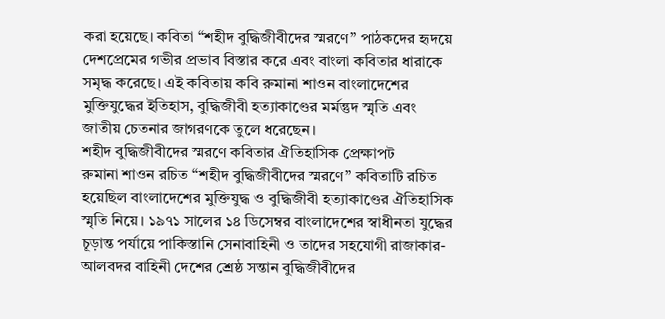করা হয়েছে। কবিতা “শহীদ বুদ্ধিজীবীদের স্মরণে” পাঠকদের হৃদয়ে দেশপ্রেমের গভীর প্রভাব বিস্তার করে এবং বাংলা কবিতার ধারাকে সমৃদ্ধ করেছে। এই কবিতায় কবি রুমানা শাওন বাংলাদেশের মুক্তিযুদ্ধের ইতিহাস, বুদ্ধিজীবী হত্যাকাণ্ডের মর্মন্তুদ স্মৃতি এবং জাতীয় চেতনার জাগরণকে তুলে ধরেছেন।
শহীদ বুদ্ধিজীবীদের স্মরণে কবিতার ঐতিহাসিক প্রেক্ষাপট
রুমানা শাওন রচিত “শহীদ বুদ্ধিজীবীদের স্মরণে” কবিতাটি রচিত হয়েছিল বাংলাদেশের মুক্তিযুদ্ধ ও বুদ্ধিজীবী হত্যাকাণ্ডের ঐতিহাসিক স্মৃতি নিয়ে। ১৯৭১ সালের ১৪ ডিসেম্বর বাংলাদেশের স্বাধীনতা যুদ্ধের চূড়ান্ত পর্যায়ে পাকিস্তানি সেনাবাহিনী ও তাদের সহযোগী রাজাকার-আলবদর বাহিনী দেশের শ্রেষ্ঠ সন্তান বুদ্ধিজীবীদের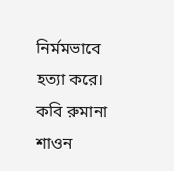নির্মমভাবে হত্যা করে। কবি রুমানা শাওন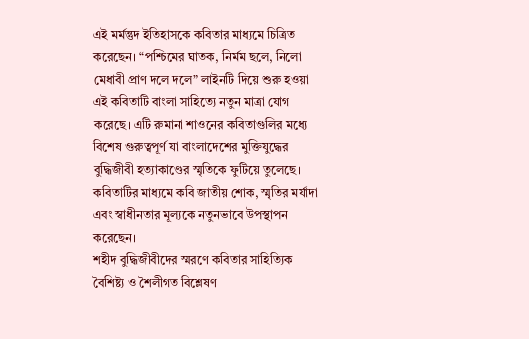এই মর্মন্তুদ ইতিহাসকে কবিতার মাধ্যমে চিত্রিত করেছেন। “পশ্চিমের ঘাতক, নির্মম ছলে, নিলো মেধাবী প্রাণ দলে দলে” লাইনটি দিয়ে শুরু হওয়া এই কবিতাটি বাংলা সাহিত্যে নতুন মাত্রা যোগ করেছে। এটি রুমানা শাওনের কবিতাগুলির মধ্যে বিশেষ গুরুত্বপূর্ণ যা বাংলাদেশের মুক্তিযুদ্ধের বুদ্ধিজীবী হত্যাকাণ্ডের স্মৃতিকে ফুটিয়ে তুলেছে। কবিতাটির মাধ্যমে কবি জাতীয় শোক, স্মৃতির মর্যাদা এবং স্বাধীনতার মূল্যকে নতুনভাবে উপস্থাপন করেছেন।
শহীদ বুদ্ধিজীবীদের স্মরণে কবিতার সাহিত্যিক বৈশিষ্ট্য ও শৈলীগত বিশ্লেষণ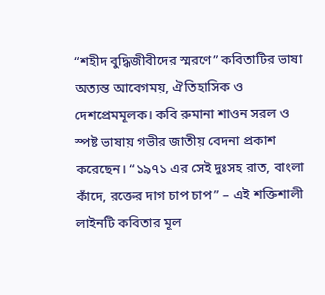“শহীদ বুদ্ধিজীবীদের স্মরণে” কবিতাটির ভাষা অত্যন্ত আবেগময়, ঐতিহাসিক ও দেশপ্রেমমূলক। কবি রুমানা শাওন সরল ও স্পষ্ট ভাষায় গভীর জাতীয় বেদনা প্রকাশ করেছেন। “১৯৭১ এর সেই দুঃসহ রাত, বাংলা কাঁদে, রক্তের দাগ চাপ চাপ” – এই শক্তিশালী লাইনটি কবিতার মূল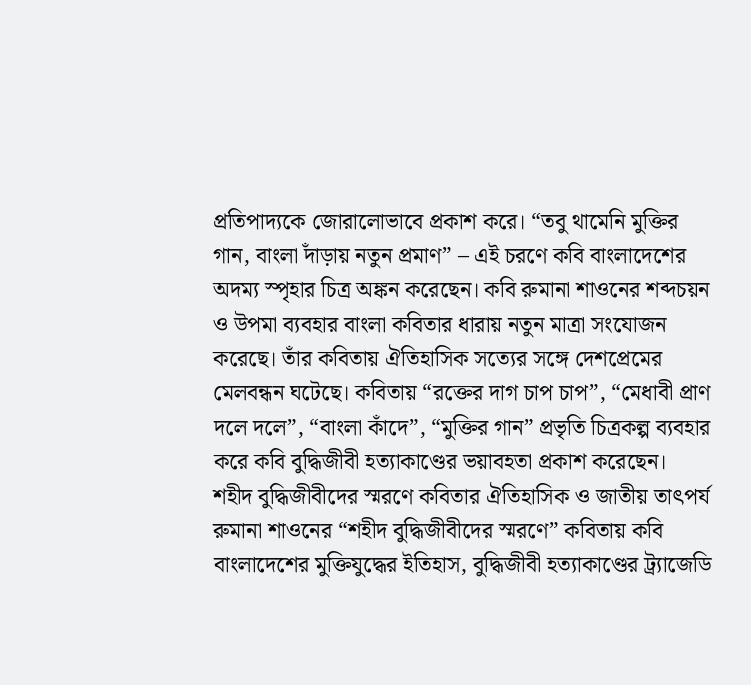প্রতিপাদ্যকে জোরালোভাবে প্রকাশ করে। “তবু থামেনি মুক্তির গান, বাংলা দাঁড়ায় নতুন প্রমাণ” – এই চরণে কবি বাংলাদেশের অদম্য স্পৃহার চিত্র অঙ্কন করেছেন। কবি রুমানা শাওনের শব্দচয়ন ও উপমা ব্যবহার বাংলা কবিতার ধারায় নতুন মাত্রা সংযোজন করেছে। তাঁর কবিতায় ঐতিহাসিক সত্যের সঙ্গে দেশপ্রেমের মেলবন্ধন ঘটেছে। কবিতায় “রক্তের দাগ চাপ চাপ”, “মেধাবী প্রাণ দলে দলে”, “বাংলা কাঁদে”, “মুক্তির গান” প্রভৃতি চিত্রকল্প ব্যবহার করে কবি বুদ্ধিজীবী হত্যাকাণ্ডের ভয়াবহতা প্রকাশ করেছেন।
শহীদ বুদ্ধিজীবীদের স্মরণে কবিতার ঐতিহাসিক ও জাতীয় তাৎপর্য
রুমানা শাওনের “শহীদ বুদ্ধিজীবীদের স্মরণে” কবিতায় কবি বাংলাদেশের মুক্তিযুদ্ধের ইতিহাস, বুদ্ধিজীবী হত্যাকাণ্ডের ট্র্যাজেডি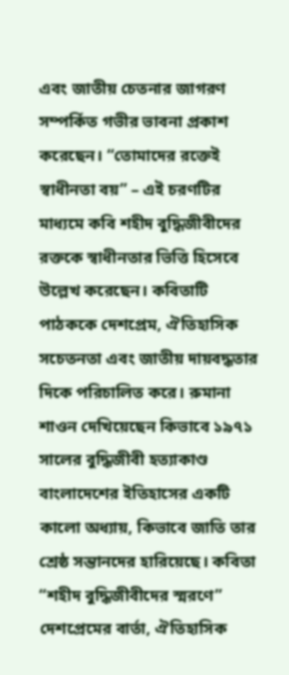এবং জাতীয় চেতনার জাগরণ সম্পর্কিত গভীর ভাবনা প্রকাশ করেছেন। “তোমাদের রক্তেই স্বাধীনতা বয়” – এই চরণটির মাধ্যমে কবি শহীদ বুদ্ধিজীবীদের রক্তকে স্বাধীনতার ভিত্তি হিসেবে উল্লেখ করেছেন। কবিতাটি পাঠককে দেশপ্রেম, ঐতিহাসিক সচেতনতা এবং জাতীয় দায়বদ্ধতার দিকে পরিচালিত করে। রুমানা শাওন দেখিয়েছেন কিভাবে ১৯৭১ সালের বুদ্ধিজীবী হত্যাকাণ্ড বাংলাদেশের ইতিহাসের একটি কালো অধ্যায়, কিভাবে জাতি তার শ্রেষ্ঠ সন্তানদের হারিয়েছে। কবিতা “শহীদ বুদ্ধিজীবীদের স্মরণে” দেশপ্রেমের বার্তা, ঐতিহাসিক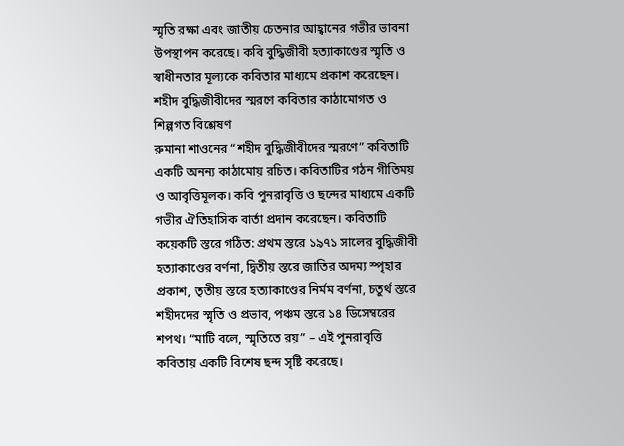স্মৃতি রক্ষা এবং জাতীয় চেতনার আহ্বানের গভীর ভাবনা উপস্থাপন করেছে। কবি বুদ্ধিজীবী হত্যাকাণ্ডের স্মৃতি ও স্বাধীনতার মূল্যকে কবিতার মাধ্যমে প্রকাশ করেছেন।
শহীদ বুদ্ধিজীবীদের স্মরণে কবিতার কাঠামোগত ও শিল্পগত বিশ্লেষণ
রুমানা শাওনের “শহীদ বুদ্ধিজীবীদের স্মরণে” কবিতাটি একটি অনন্য কাঠামোয় রচিত। কবিতাটির গঠন গীতিময় ও আবৃত্তিমূলক। কবি পুনরাবৃত্তি ও ছন্দের মাধ্যমে একটি গভীর ঐতিহাসিক বার্তা প্রদান করেছেন। কবিতাটি কয়েকটি স্তরে গঠিত: প্রথম স্তরে ১৯৭১ সালের বুদ্ধিজীবী হত্যাকাণ্ডের বর্ণনা, দ্বিতীয় স্তরে জাতির অদম্য স্পৃহার প্রকাশ, তৃতীয় স্তরে হত্যাকাণ্ডের নির্মম বর্ণনা, চতুর্থ স্তরে শহীদদের স্মৃতি ও প্রভাব, পঞ্চম স্তরে ১৪ ডিসেম্বরের শপথ। “মাটি বলে, স্মৃতিতে রয়” – এই পুনরাবৃত্তি কবিতায় একটি বিশেষ ছন্দ সৃষ্টি করেছে।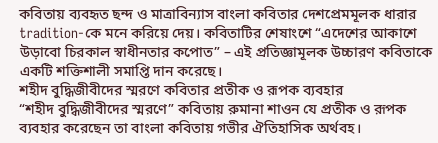কবিতায় ব্যবহৃত ছন্দ ও মাত্রাবিন্যাস বাংলা কবিতার দেশপ্রেমমূলক ধারার tradition-কে মনে করিয়ে দেয়। কবিতাটির শেষাংশে “এদেশের আকাশে উড়াবো চিরকাল স্বাধীনতার কপোত” – এই প্রতিজ্ঞামূলক উচ্চারণ কবিতাকে একটি শক্তিশালী সমাপ্তি দান করেছে।
শহীদ বুদ্ধিজীবীদের স্মরণে কবিতার প্রতীক ও রূপক ব্যবহার
“শহীদ বুদ্ধিজীবীদের স্মরণে” কবিতায় রুমানা শাওন যে প্রতীক ও রূপক ব্যবহার করেছেন তা বাংলা কবিতায় গভীর ঐতিহাসিক অর্থবহ।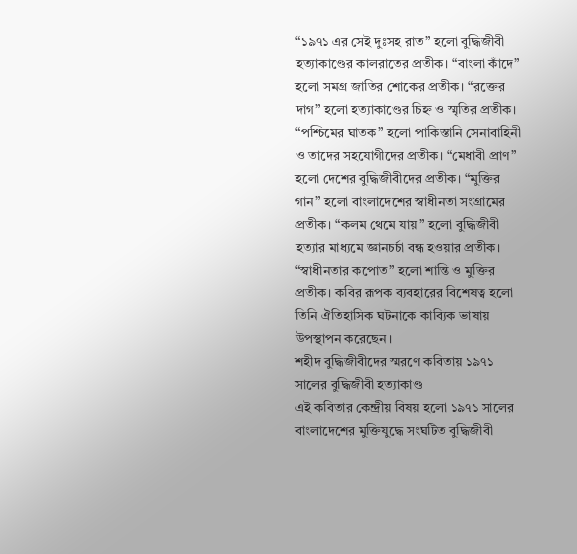“১৯৭১ এর সেই দুঃসহ রাত” হলো বুদ্ধিজীবী হত্যাকাণ্ডের কালরাতের প্রতীক। “বাংলা কাঁদে” হলো সমগ্র জাতির শোকের প্রতীক। “রক্তের দাগ” হলো হত্যাকাণ্ডের চিহ্ন ও স্মৃতির প্রতীক। “পশ্চিমের ঘাতক” হলো পাকিস্তানি সেনাবাহিনী ও তাদের সহযোগীদের প্রতীক। “মেধাবী প্রাণ” হলো দেশের বুদ্ধিজীবীদের প্রতীক। “মুক্তির গান” হলো বাংলাদেশের স্বাধীনতা সংগ্রামের প্রতীক। “কলম থেমে যায়” হলো বুদ্ধিজীবী হত্যার মাধ্যমে জ্ঞানচর্চা বন্ধ হওয়ার প্রতীক। “স্বাধীনতার কপোত” হলো শান্তি ও মুক্তির প্রতীক। কবির রূপক ব্যবহারের বিশেষত্ব হলো তিনি ঐতিহাসিক ঘটনাকে কাব্যিক ভাষায় উপস্থাপন করেছেন।
শহীদ বুদ্ধিজীবীদের স্মরণে কবিতায় ১৯৭১ সালের বুদ্ধিজীবী হত্যাকাণ্ড
এই কবিতার কেন্দ্রীয় বিষয় হলো ১৯৭১ সালের বাংলাদেশের মুক্তিযুদ্ধে সংঘটিত বুদ্ধিজীবী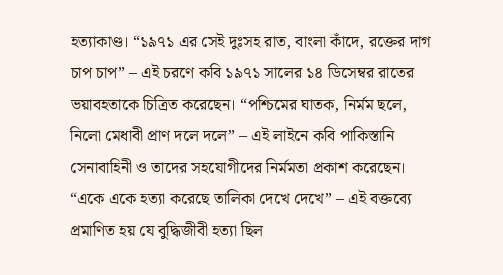হত্যাকাণ্ড। “১৯৭১ এর সেই দুঃসহ রাত, বাংলা কাঁদে, রক্তের দাগ চাপ চাপ” – এই চরণে কবি ১৯৭১ সালের ১৪ ডিসেম্বর রাতের ভয়াবহতাকে চিত্রিত করেছেন। “পশ্চিমের ঘাতক, নির্মম ছলে, নিলো মেধাবী প্রাণ দলে দলে” – এই লাইনে কবি পাকিস্তানি সেনাবাহিনী ও তাদের সহযোগীদের নির্মমতা প্রকাশ করেছেন। “একে একে হত্যা করেছে তালিকা দেখে দেখে” – এই বক্তব্যে প্রমাণিত হয় যে বুদ্ধিজীবী হত্যা ছিল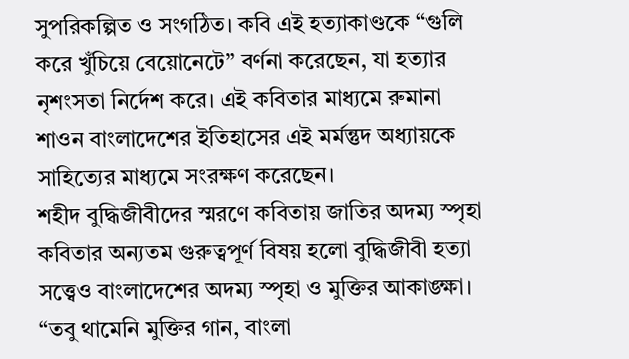সুপরিকল্পিত ও সংগঠিত। কবি এই হত্যাকাণ্ডকে “গুলি করে খুঁচিয়ে বেয়োনেটে” বর্ণনা করেছেন, যা হত্যার নৃশংসতা নির্দেশ করে। এই কবিতার মাধ্যমে রুমানা শাওন বাংলাদেশের ইতিহাসের এই মর্মন্তুদ অধ্যায়কে সাহিত্যের মাধ্যমে সংরক্ষণ করেছেন।
শহীদ বুদ্ধিজীবীদের স্মরণে কবিতায় জাতির অদম্য স্পৃহা
কবিতার অন্যতম গুরুত্বপূর্ণ বিষয় হলো বুদ্ধিজীবী হত্যা সত্ত্বেও বাংলাদেশের অদম্য স্পৃহা ও মুক্তির আকাঙ্ক্ষা। “তবু থামেনি মুক্তির গান, বাংলা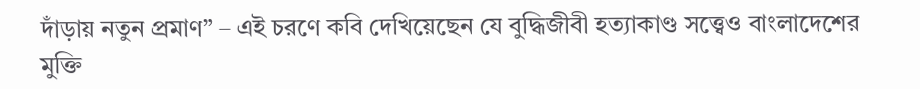দাঁড়ায় নতুন প্রমাণ” – এই চরণে কবি দেখিয়েছেন যে বুদ্ধিজীবী হত্যাকাণ্ড সত্ত্বেও বাংলাদেশের মুক্তি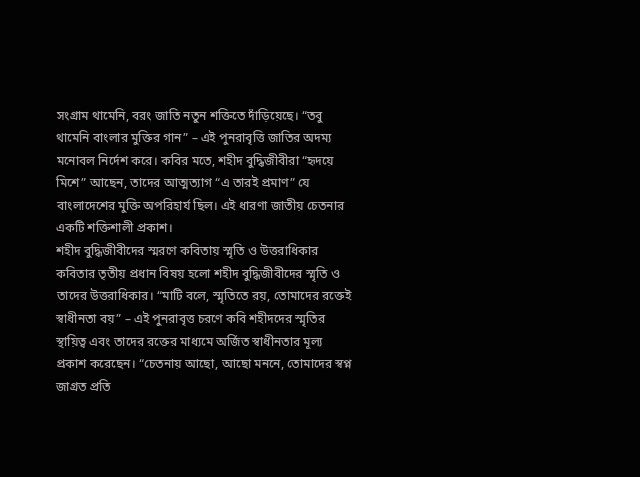সংগ্রাম থামেনি, বরং জাতি নতুন শক্তিতে দাঁড়িয়েছে। “তবু থামেনি বাংলার মুক্তির গান” – এই পুনরাবৃত্তি জাতির অদম্য মনোবল নির্দেশ করে। কবির মতে, শহীদ বুদ্ধিজীবীরা “হৃদয়ে মিশে” আছেন, তাদের আত্মত্যাগ “এ তারই প্রমাণ” যে বাংলাদেশের মুক্তি অপরিহার্য ছিল। এই ধারণা জাতীয় চেতনার একটি শক্তিশালী প্রকাশ।
শহীদ বুদ্ধিজীবীদের স্মরণে কবিতায় স্মৃতি ও উত্তরাধিকার
কবিতার তৃতীয় প্রধান বিষয় হলো শহীদ বুদ্ধিজীবীদের স্মৃতি ও তাদের উত্তরাধিকার। “মাটি বলে, স্মৃতিতে রয়, তোমাদের রক্তেই স্বাধীনতা বয়” – এই পুনরাবৃত্ত চরণে কবি শহীদদের স্মৃতির স্থায়িত্ব এবং তাদের রক্তের মাধ্যমে অর্জিত স্বাধীনতার মূল্য প্রকাশ করেছেন। “চেতনায় আছো, আছো মননে, তোমাদের স্বপ্ন জাগ্রত প্রতি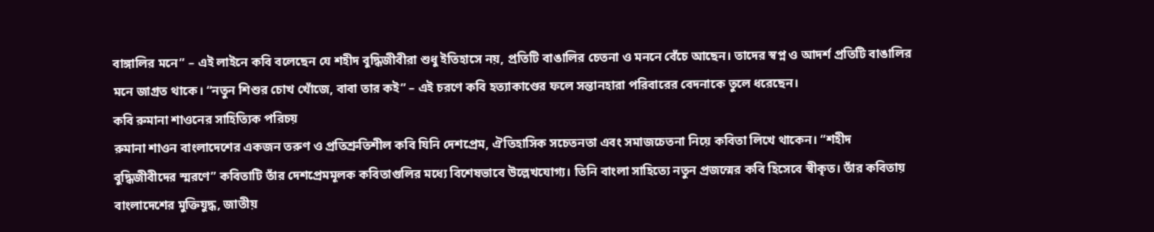বাঙ্গালির মনে” – এই লাইনে কবি বলেছেন যে শহীদ বুদ্ধিজীবীরা শুধু ইতিহাসে নয়, প্রতিটি বাঙালির চেতনা ও মননে বেঁচে আছেন। তাদের স্বপ্ন ও আদর্শ প্রতিটি বাঙালির মনে জাগ্রত থাকে। “নতুন শিশুর চোখ খোঁজে, বাবা তার কই” – এই চরণে কবি হত্যাকাণ্ডের ফলে সন্তানহারা পরিবারের বেদনাকে তুলে ধরেছেন।
কবি রুমানা শাওনের সাহিত্যিক পরিচয়
রুমানা শাওন বাংলাদেশের একজন তরুণ ও প্রতিশ্রুতিশীল কবি যিনি দেশপ্রেম, ঐতিহাসিক সচেতনতা এবং সমাজচেতনা নিয়ে কবিতা লিখে থাকেন। “শহীদ বুদ্ধিজীবীদের স্মরণে” কবিতাটি তাঁর দেশপ্রেমমূলক কবিতাগুলির মধ্যে বিশেষভাবে উল্লেখযোগ্য। তিনি বাংলা সাহিত্যে নতুন প্রজন্মের কবি হিসেবে স্বীকৃত। তাঁর কবিতায় বাংলাদেশের মুক্তিযুদ্ধ, জাতীয়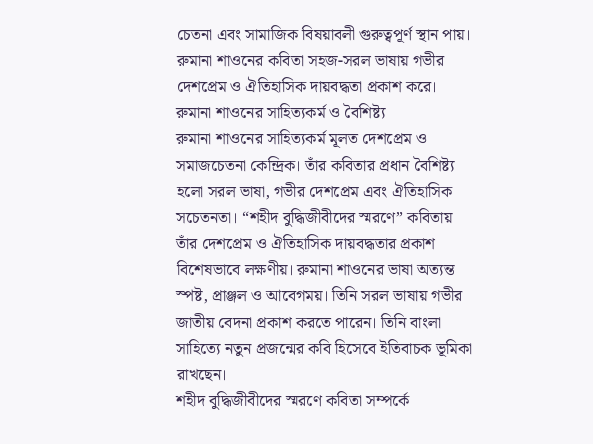চেতনা এবং সামাজিক বিষয়াবলী গুরুত্বপূর্ণ স্থান পায়। রুমানা শাওনের কবিতা সহজ-সরল ভাষায় গভীর দেশপ্রেম ও ঐতিহাসিক দায়বদ্ধতা প্রকাশ করে।
রুমানা শাওনের সাহিত্যকর্ম ও বৈশিষ্ট্য
রুমানা শাওনের সাহিত্যকর্ম মূলত দেশপ্রেম ও সমাজচেতনা কেন্দ্রিক। তাঁর কবিতার প্রধান বৈশিষ্ট্য হলো সরল ভাষা, গভীর দেশপ্রেম এবং ঐতিহাসিক সচেতনতা। “শহীদ বুদ্ধিজীবীদের স্মরণে” কবিতায় তাঁর দেশপ্রেম ও ঐতিহাসিক দায়বদ্ধতার প্রকাশ বিশেষভাবে লক্ষণীয়। রুমানা শাওনের ভাষা অত্যন্ত স্পষ্ট, প্রাঞ্জল ও আবেগময়। তিনি সরল ভাষায় গভীর জাতীয় বেদনা প্রকাশ করতে পারেন। তিনি বাংলা সাহিত্যে নতুন প্রজন্মের কবি হিসেবে ইতিবাচক ভূমিকা রাখছেন।
শহীদ বুদ্ধিজীবীদের স্মরণে কবিতা সম্পর্কে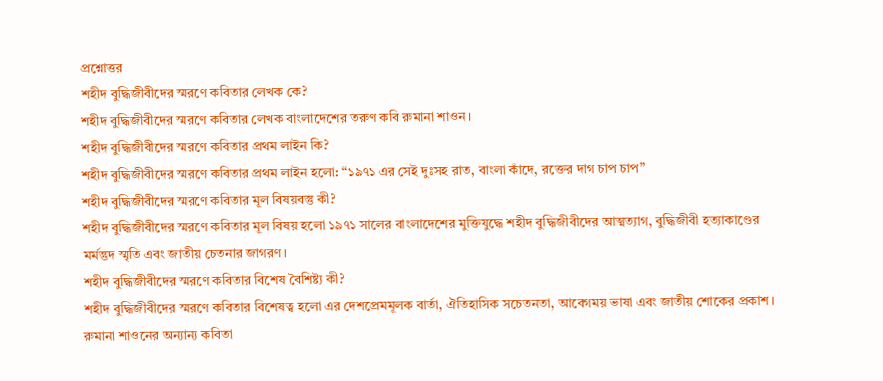প্রশ্নোত্তর
শহীদ বুদ্ধিজীবীদের স্মরণে কবিতার লেখক কে?
শহীদ বুদ্ধিজীবীদের স্মরণে কবিতার লেখক বাংলাদেশের তরুণ কবি রুমানা শাওন।
শহীদ বুদ্ধিজীবীদের স্মরণে কবিতার প্রথম লাইন কি?
শহীদ বুদ্ধিজীবীদের স্মরণে কবিতার প্রথম লাইন হলো: “১৯৭১ এর সেই দুঃসহ রাত, বাংলা কাঁদে, রক্তের দাগ চাপ চাপ”
শহীদ বুদ্ধিজীবীদের স্মরণে কবিতার মূল বিষয়বস্তু কী?
শহীদ বুদ্ধিজীবীদের স্মরণে কবিতার মূল বিষয় হলো ১৯৭১ সালের বাংলাদেশের মুক্তিযুদ্ধে শহীদ বুদ্ধিজীবীদের আত্মত্যাগ, বুদ্ধিজীবী হত্যাকাণ্ডের মর্মন্তুদ স্মৃতি এবং জাতীয় চেতনার জাগরণ।
শহীদ বুদ্ধিজীবীদের স্মরণে কবিতার বিশেষ বৈশিষ্ট্য কী?
শহীদ বুদ্ধিজীবীদের স্মরণে কবিতার বিশেষত্ব হলো এর দেশপ্রেমমূলক বার্তা, ঐতিহাসিক সচেতনতা, আবেগময় ভাষা এবং জাতীয় শোকের প্রকাশ।
রুমানা শাওনের অন্যান্য কবিতা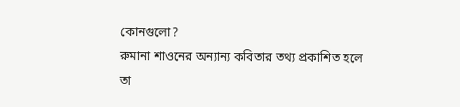কোনগুলো?
রুমানা শাওনের অন্যান্য কবিতার তথ্য প্রকাশিত হলে তা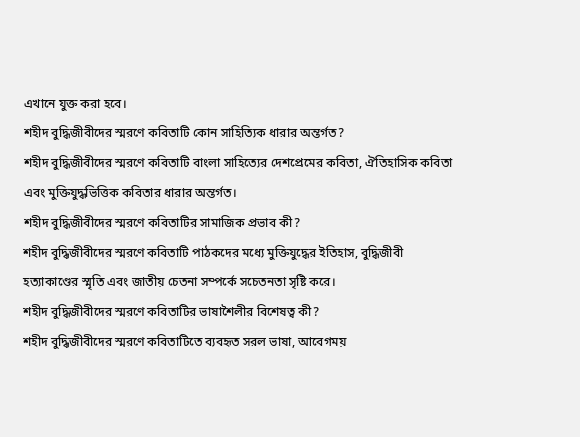এখানে যুক্ত করা হবে।
শহীদ বুদ্ধিজীবীদের স্মরণে কবিতাটি কোন সাহিত্যিক ধারার অন্তর্গত?
শহীদ বুদ্ধিজীবীদের স্মরণে কবিতাটি বাংলা সাহিত্যের দেশপ্রেমের কবিতা, ঐতিহাসিক কবিতা এবং মুক্তিযুদ্ধভিত্তিক কবিতার ধারার অন্তর্গত।
শহীদ বুদ্ধিজীবীদের স্মরণে কবিতাটির সামাজিক প্রভাব কী?
শহীদ বুদ্ধিজীবীদের স্মরণে কবিতাটি পাঠকদের মধ্যে মুক্তিযুদ্ধের ইতিহাস, বুদ্ধিজীবী হত্যাকাণ্ডের স্মৃতি এবং জাতীয় চেতনা সম্পর্কে সচেতনতা সৃষ্টি করে।
শহীদ বুদ্ধিজীবীদের স্মরণে কবিতাটির ভাষাশৈলীর বিশেষত্ব কী?
শহীদ বুদ্ধিজীবীদের স্মরণে কবিতাটিতে ব্যবহৃত সরল ভাষা, আবেগময়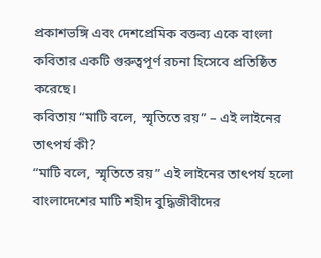প্রকাশভঙ্গি এবং দেশপ্রেমিক বক্তব্য একে বাংলা কবিতার একটি গুরুত্বপূর্ণ রচনা হিসেবে প্রতিষ্ঠিত করেছে।
কবিতায় “মাটি বলে, স্মৃতিতে রয়” – এই লাইনের তাৎপর্য কী?
“মাটি বলে, স্মৃতিতে রয়” এই লাইনের তাৎপর্য হলো বাংলাদেশের মাটি শহীদ বুদ্ধিজীবীদের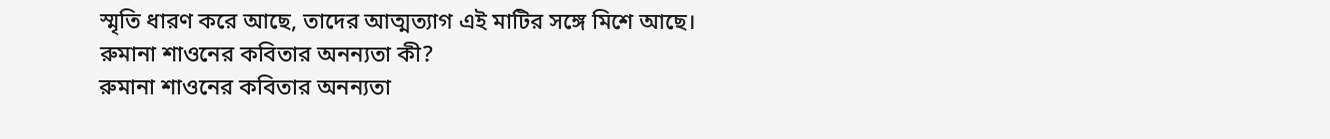স্মৃতি ধারণ করে আছে, তাদের আত্মত্যাগ এই মাটির সঙ্গে মিশে আছে।
রুমানা শাওনের কবিতার অনন্যতা কী?
রুমানা শাওনের কবিতার অনন্যতা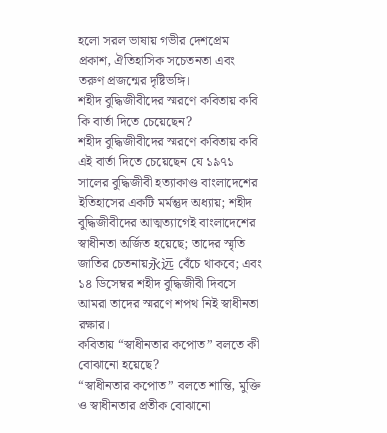হলো সরল ভাষায় গভীর দেশপ্রেম প্রকাশ, ঐতিহাসিক সচেতনতা এবং তরুণ প্রজন্মের দৃষ্টিভঙ্গি।
শহীদ বুদ্ধিজীবীদের স্মরণে কবিতায় কবি কি বার্তা দিতে চেয়েছেন?
শহীদ বুদ্ধিজীবীদের স্মরণে কবিতায় কবি এই বার্তা দিতে চেয়েছেন যে ১৯৭১ সালের বুদ্ধিজীবী হত্যাকাণ্ড বাংলাদেশের ইতিহাসের একটি মর্মন্তুদ অধ্যায়; শহীদ বুদ্ধিজীবীদের আত্মত্যাগেই বাংলাদেশের স্বাধীনতা অর্জিত হয়েছে; তাদের স্মৃতি জাতির চেতনায়永远 বেঁচে থাকবে; এবং ১৪ ডিসেম্বর শহীদ বুদ্ধিজীবী দিবসে আমরা তাদের স্মরণে শপথ নিই স্বাধীনতা রক্ষার।
কবিতায় “স্বাধীনতার কপোত” বলতে কী বোঝানো হয়েছে?
“স্বাধীনতার কপোত” বলতে শান্তি, মুক্তি ও স্বাধীনতার প্রতীক বোঝানো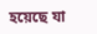হয়েছে যা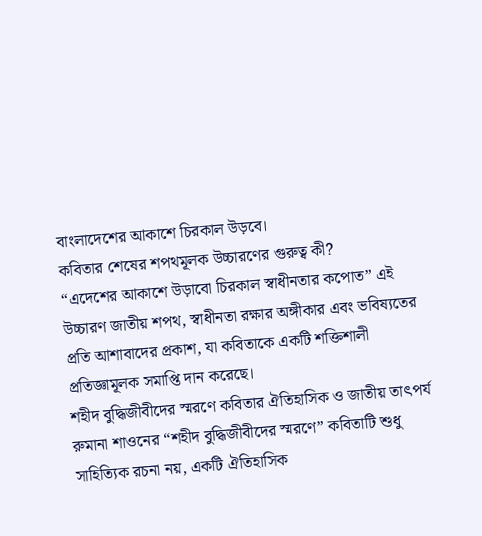বাংলাদেশের আকাশে চিরকাল উড়বে।
কবিতার শেষের শপথমূলক উচ্চারণের গুরুত্ব কী?
“এদেশের আকাশে উড়াবো চিরকাল স্বাধীনতার কপোত” এই উচ্চারণ জাতীয় শপথ, স্বাধীনতা রক্ষার অঙ্গীকার এবং ভবিষ্যতের প্রতি আশাবাদের প্রকাশ, যা কবিতাকে একটি শক্তিশালী প্রতিজ্ঞামূলক সমাপ্তি দান করেছে।
শহীদ বুদ্ধিজীবীদের স্মরণে কবিতার ঐতিহাসিক ও জাতীয় তাৎপর্য
রুমানা শাওনের “শহীদ বুদ্ধিজীবীদের স্মরণে” কবিতাটি শুধু সাহিত্যিক রচনা নয়, একটি ঐতিহাসিক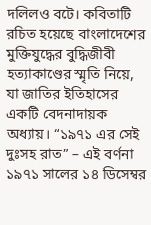দলিলও বটে। কবিতাটি রচিত হয়েছে বাংলাদেশের মুক্তিযুদ্ধের বুদ্ধিজীবী হত্যাকাণ্ডের স্মৃতি নিয়ে, যা জাতির ইতিহাসের একটি বেদনাদায়ক অধ্যায়। “১৯৭১ এর সেই দুঃসহ রাত” – এই বর্ণনা ১৯৭১ সালের ১৪ ডিসেম্বর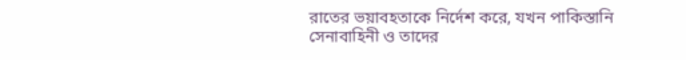রাতের ভয়াবহতাকে নির্দেশ করে, যখন পাকিস্তানি সেনাবাহিনী ও তাদের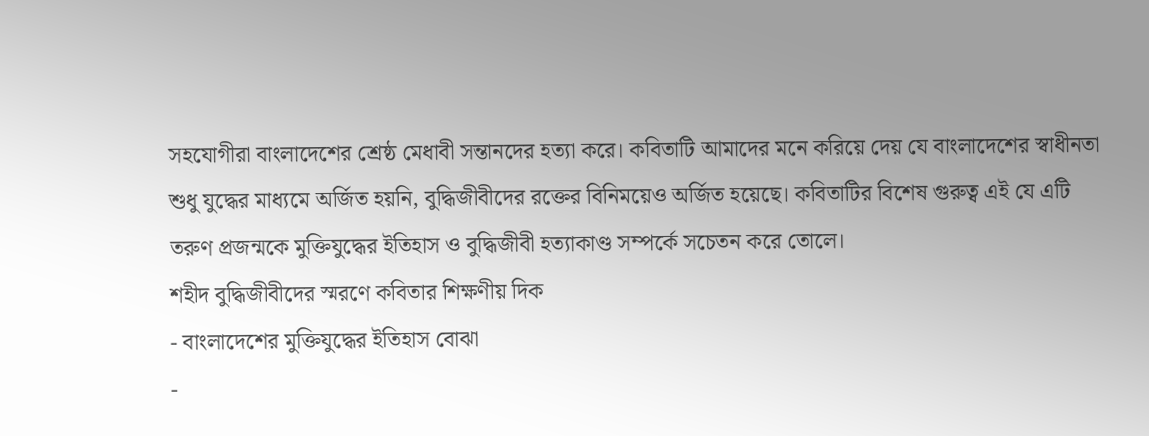সহযোগীরা বাংলাদেশের শ্রেষ্ঠ মেধাবী সন্তানদের হত্যা করে। কবিতাটি আমাদের মনে করিয়ে দেয় যে বাংলাদেশের স্বাধীনতা শুধু যুদ্ধের মাধ্যমে অর্জিত হয়নি, বুদ্ধিজীবীদের রক্তের বিনিময়েও অর্জিত হয়েছে। কবিতাটির বিশেষ গুরুত্ব এই যে এটি তরুণ প্রজন্মকে মুক্তিযুদ্ধের ইতিহাস ও বুদ্ধিজীবী হত্যাকাণ্ড সম্পর্কে সচেতন করে তোলে।
শহীদ বুদ্ধিজীবীদের স্মরণে কবিতার শিক্ষণীয় দিক
- বাংলাদেশের মুক্তিযুদ্ধের ইতিহাস বোঝা
-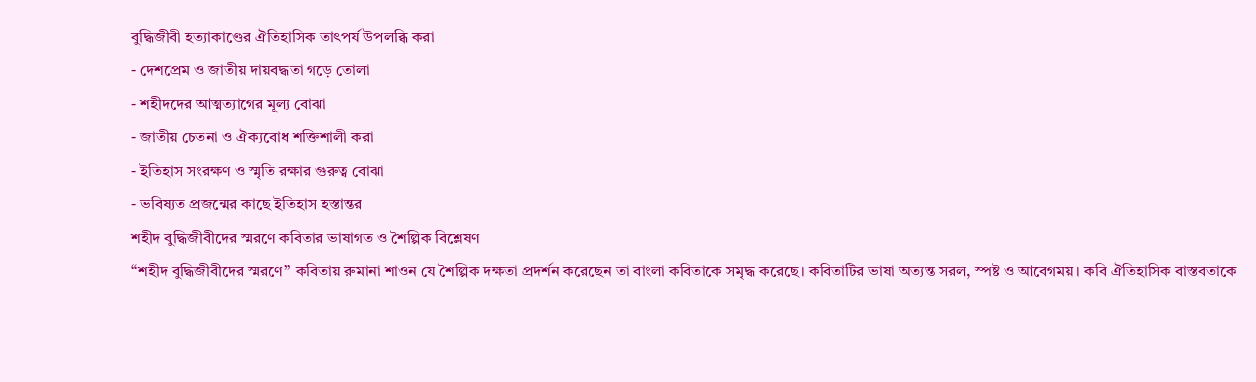বুদ্ধিজীবী হত্যাকাণ্ডের ঐতিহাসিক তাৎপর্য উপলব্ধি করা
- দেশপ্রেম ও জাতীয় দায়বদ্ধতা গড়ে তোলা
- শহীদদের আত্মত্যাগের মূল্য বোঝা
- জাতীয় চেতনা ও ঐক্যবোধ শক্তিশালী করা
- ইতিহাস সংরক্ষণ ও স্মৃতি রক্ষার গুরুত্ব বোঝা
- ভবিষ্যত প্রজন্মের কাছে ইতিহাস হস্তান্তর
শহীদ বুদ্ধিজীবীদের স্মরণে কবিতার ভাষাগত ও শৈল্পিক বিশ্লেষণ
“শহীদ বুদ্ধিজীবীদের স্মরণে” কবিতায় রুমানা শাওন যে শৈল্পিক দক্ষতা প্রদর্শন করেছেন তা বাংলা কবিতাকে সমৃদ্ধ করেছে। কবিতাটির ভাষা অত্যন্ত সরল, স্পষ্ট ও আবেগময়। কবি ঐতিহাসিক বাস্তবতাকে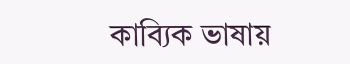কাব্যিক ভাষায়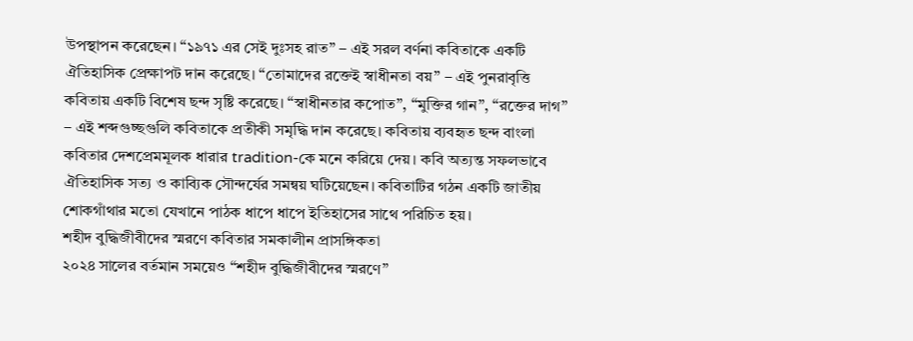উপস্থাপন করেছেন। “১৯৭১ এর সেই দুঃসহ রাত” – এই সরল বর্ণনা কবিতাকে একটি ঐতিহাসিক প্রেক্ষাপট দান করেছে। “তোমাদের রক্তেই স্বাধীনতা বয়” – এই পুনরাবৃত্তি কবিতায় একটি বিশেষ ছন্দ সৃষ্টি করেছে। “স্বাধীনতার কপোত”, “মুক্তির গান”, “রক্তের দাগ” – এই শব্দগুচ্ছগুলি কবিতাকে প্রতীকী সমৃদ্ধি দান করেছে। কবিতায় ব্যবহৃত ছন্দ বাংলা কবিতার দেশপ্রেমমূলক ধারার tradition-কে মনে করিয়ে দেয়। কবি অত্যন্ত সফলভাবে ঐতিহাসিক সত্য ও কাব্যিক সৌন্দর্যের সমন্বয় ঘটিয়েছেন। কবিতাটির গঠন একটি জাতীয় শোকগাঁথার মতো যেখানে পাঠক ধাপে ধাপে ইতিহাসের সাথে পরিচিত হয়।
শহীদ বুদ্ধিজীবীদের স্মরণে কবিতার সমকালীন প্রাসঙ্গিকতা
২০২৪ সালের বর্তমান সময়েও “শহীদ বুদ্ধিজীবীদের স্মরণে”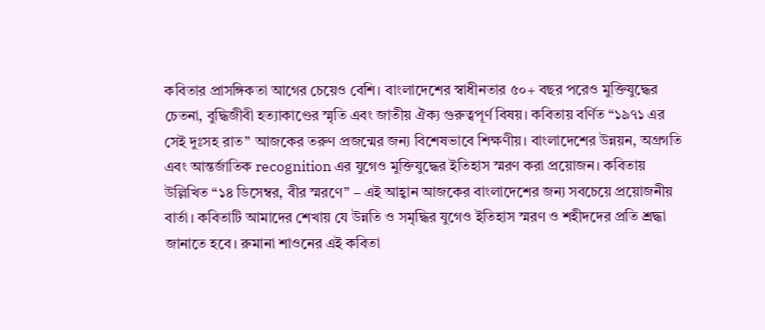কবিতার প্রাসঙ্গিকতা আগের চেয়েও বেশি। বাংলাদেশের স্বাধীনতার ৫০+ বছর পরেও মুক্তিযুদ্ধের চেতনা, বুদ্ধিজীবী হত্যাকাণ্ডের স্মৃতি এবং জাতীয় ঐক্য গুরুত্বপূর্ণ বিষয়। কবিতায় বর্ণিত “১৯৭১ এর সেই দুঃসহ রাত” আজকের তরুণ প্রজন্মের জন্য বিশেষভাবে শিক্ষণীয়। বাংলাদেশের উন্নয়ন, অগ্রগতি এবং আন্তর্জাতিক recognition এর যুগেও মুক্তিযুদ্ধের ইতিহাস স্মরণ করা প্রয়োজন। কবিতায় উল্লিখিত “১৪ ডিসেম্বর, বীর স্মরণে” – এই আহ্বান আজকের বাংলাদেশের জন্য সবচেয়ে প্রয়োজনীয় বার্তা। কবিতাটি আমাদের শেখায় যে উন্নতি ও সমৃদ্ধির যুগেও ইতিহাস স্মরণ ও শহীদদের প্রতি শ্রদ্ধা জানাতে হবে। রুমানা শাওনের এই কবিতা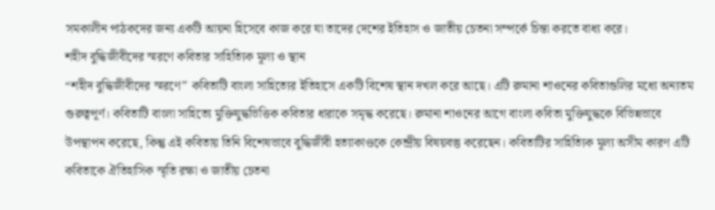সমকালীন পাঠকদের জন্য একটি আয়না হিসেবে কাজ করে যা তাদের দেশের ইতিহাস ও জাতীয় চেতনা সম্পর্কে চিন্তা করতে বাধ্য করে।
শহীদ বুদ্ধিজীবীদের স্মরণে কবিতার সাহিত্যিক মূল্য ও স্থান
“শহীদ বুদ্ধিজীবীদের স্মরণে” কবিতাটি বাংলা সাহিত্যের ইতিহাসে একটি বিশেষ স্থান দখল করে আছে। এটি রুমানা শাওনের কবিতাগুলির মধ্যে অন্যতম গুরুত্বপূর্ণ। কবিতাটি বাংলা সাহিত্যে মুক্তিযুদ্ধভিত্তিক কবিতার ধারাকে সমৃদ্ধ করেছে। রুমানা শাওনের আগে বাংলা কবিতা মুক্তিযুদ্ধকে বিভিন্নভাবে উপস্থাপন করেছে, কিন্তু এই কবিতায় তিনি বিশেষভাবে বুদ্ধিজীবী হত্যাকাণ্ডকে কেন্দ্রীয় বিষয়বস্তু করেছেন। কবিতাটির সাহিত্যিক মূল্য অসীম কারণ এটি কবিতাকে ঐতিহাসিক স্মৃতি রক্ষা ও জাতীয় চেতনা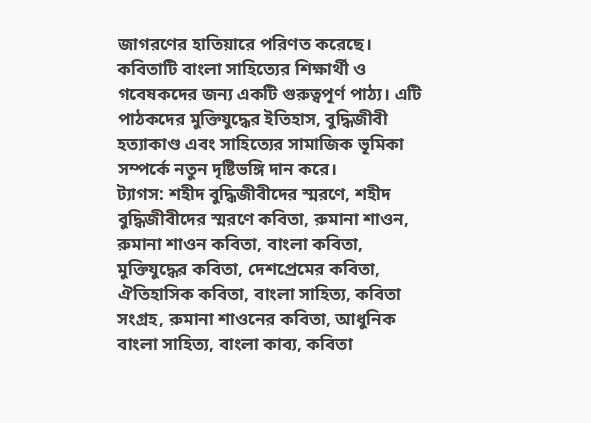জাগরণের হাতিয়ারে পরিণত করেছে। কবিতাটি বাংলা সাহিত্যের শিক্ষার্থী ও গবেষকদের জন্য একটি গুরুত্বপূর্ণ পাঠ্য। এটি পাঠকদের মুক্তিযুদ্ধের ইতিহাস, বুদ্ধিজীবী হত্যাকাণ্ড এবং সাহিত্যের সামাজিক ভূমিকা সম্পর্কে নতুন দৃষ্টিভঙ্গি দান করে।
ট্যাগস: শহীদ বুদ্ধিজীবীদের স্মরণে, শহীদ বুদ্ধিজীবীদের স্মরণে কবিতা, রুমানা শাওন, রুমানা শাওন কবিতা, বাংলা কবিতা, মুক্তিযুদ্ধের কবিতা, দেশপ্রেমের কবিতা, ঐতিহাসিক কবিতা, বাংলা সাহিত্য, কবিতা সংগ্রহ, রুমানা শাওনের কবিতা, আধুনিক বাংলা সাহিত্য, বাংলা কাব্য, কবিতা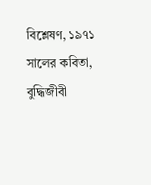বিশ্লেষণ, ১৯৭১ সালের কবিতা, বুদ্ধিজীবী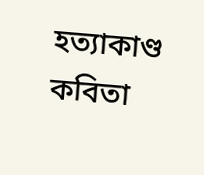হত্যাকাণ্ড কবিতা